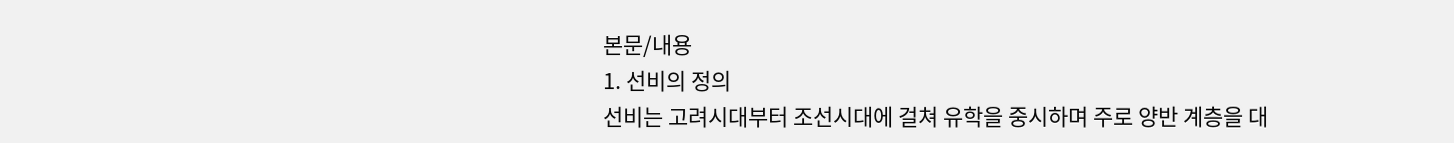본문/내용
1. 선비의 정의
선비는 고려시대부터 조선시대에 걸쳐 유학을 중시하며 주로 양반 계층을 대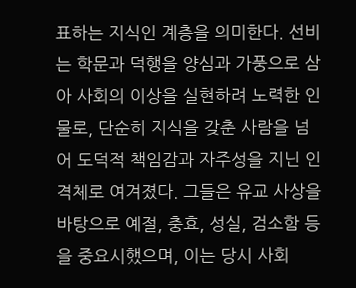표하는 지식인 계층을 의미한다. 선비는 학문과 덕행을 양심과 가풍으로 삼아 사회의 이상을 실현하려 노력한 인물로, 단순히 지식을 갖춘 사람을 넘어 도덕적 책임감과 자주성을 지닌 인격체로 여겨졌다. 그들은 유교 사상을 바탕으로 예절, 충효, 성실, 검소함 등을 중요시했으며, 이는 당시 사회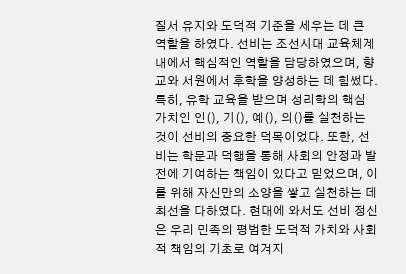질서 유지와 도덕적 기준을 세우는 데 큰 역할을 하였다. 선비는 조선시대 교육체계 내에서 핵심적인 역할을 담당하였으며, 향교와 서원에서 후학을 양성하는 데 힘썼다. 특히, 유학 교육을 받으며 성리학의 핵심 가치인 인(), 기(), 예(), 의()를 실천하는 것이 선비의 중요한 덕목이었다. 또한, 선비는 학문과 덕행을 통해 사회의 안정과 발전에 기여하는 책임이 있다고 믿었으며, 이를 위해 자신만의 소양을 쌓고 실천하는 데 최선을 다하였다. 현대에 와서도 선비 정신은 우리 민족의 평범한 도덕적 가치와 사회적 책임의 기초로 여겨지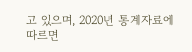고 있으며, 2020년 통계자료에 따르면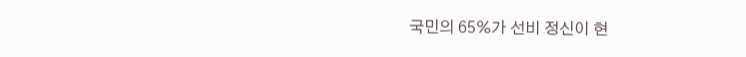국민의 65%가 선비 정신이 현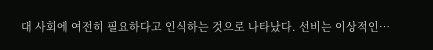대 사회에 여전히 필요하다고 인식하는 것으로 나타났다. 선비는 이상적인…